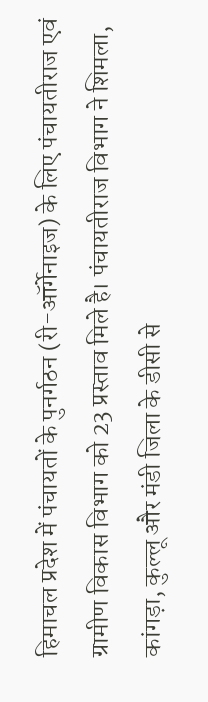हिमाचल प्रदेश में पंचायतों के पुनर्गठन (री-ऑर्गेनाइज) के लिए पंचायतीराज एवं ग्रामीण विकास विभाग को 23 प्रस्ताव मिले है। पंचायतीराज विभाग ने शिमला, कांगड़ा, कुल्लू और मंडी जिला के डीसी से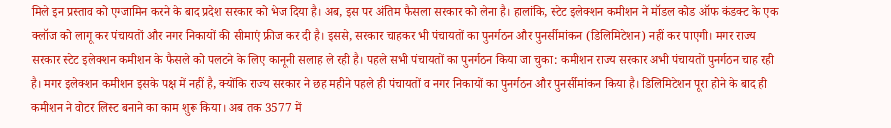मिले इन प्रस्ताव को एग्जामिन करने के बाद प्रदेश सरकार को भेज दिया है। अब, इस पर अंतिम फैसला सरकार को लेना है। हालांकि, स्टेट इलेक्शन कमीशन ने मॉडल कोड ऑफ कंडक्ट के एक क्लॉज को लागू कर पंचायतों और नगर निकायों की सीमाएं फ्रीज कर दी है। इससे, सरकार चाहकर भी पंचायतों का पुनर्गठन और पुनर्सीमांकन (डिलिमिटेशन) नहीं कर पाएगी। मगर राज्य सरकार स्टेट इलेक्शन कमीशन के फैसले को पलटने के लिए कानूनी सलाह ले रही है। पहले सभी पंचायतों का पुनर्गठन किया जा चुका: कमीशन राज्य सरकार अभी पंचायतों पुनर्गठन चाह रही है। मगर इलेक्शन कमीशन इसके पक्ष में नहीं है, क्योंकि राज्य सरकार ने छह महीने पहले ही पंचायतों व नगर निकायों का पुनर्गठन और पुनर्सीमांकन किया है। डिलिमिटेशन पूरा होने के बाद ही कमीशन ने वोटर लिस्ट बनाने का काम शुरू किया। अब तक 3577 में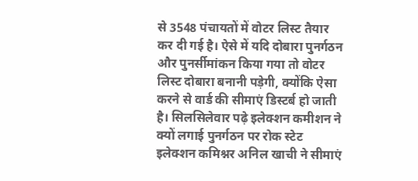से 3548 पंचायतों में वोटर लिस्ट तैयार कर दी गई है। ऐसे में यदि दोबारा पुनर्गठन और पुनर्सीमांकन किया गया तो वोटर लिस्ट दोबारा बनानी पड़ेगी, क्योंकि ऐसा करने से वार्ड की सीमाएं डिस्टर्ब हो जाती है। सिलसिलेवार पढ़े इलेक्शन कमीशन ने क्यों लगाई पुनर्गठन पर रोक स्टेट इलेक्शन कमिश्नर अनिल खाची ने सीमाएं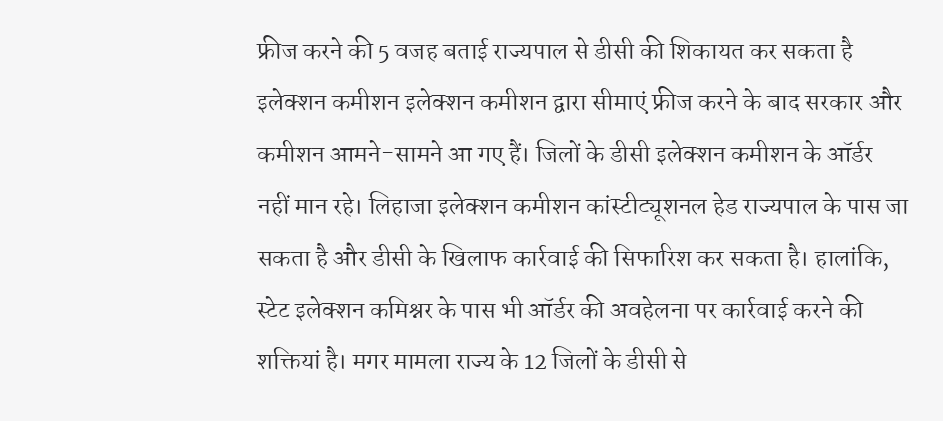फ्रीज करने की 5 वजह बताई राज्यपाल से डीसी की शिकायत कर सकता है इलेक्शन कमीशन इलेक्शन कमीशन द्वारा सीमाएं फ्रीज करने के बाद सरकार और कमीशन आमने-सामने आ गए हैं। जिलों के डीसी इलेक्शन कमीशन के ऑर्डर नहीं मान रहे। लिहाजा इलेक्शन कमीशन कांस्टीट्यूशनल हेड राज्यपाल के पास जा सकता है और डीसी के खिलाफ कार्रवाई की सिफारिश कर सकता है। हालांकि, स्टेट इलेक्शन कमिश्नर के पास भी ऑर्डर की अवहेलना पर कार्रवाई करने की शक्तियां है। मगर मामला राज्य के 12 जिलों के डीसी से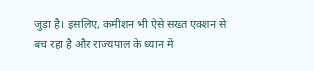जुड़ा है। इसलिए, कमीशन भी ऐसे सख्त एक्शन से बच रहा है और राज्यपाल के ध्यान में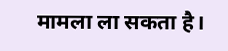मामला ला सकता है।